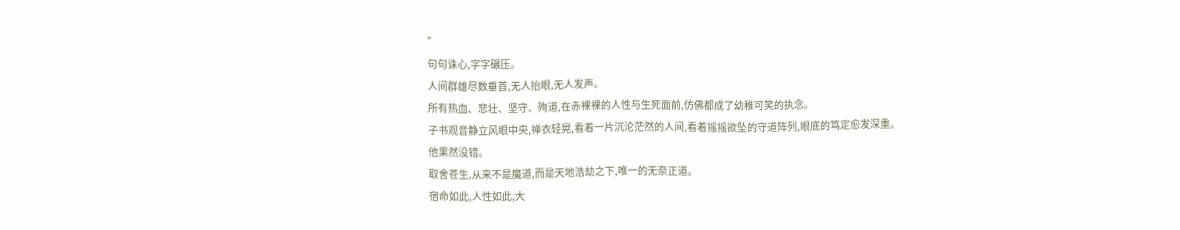”
句句诛心,字字碾压。
人间群雄尽数垂首,无人抬眼,无人发声。
所有热血、悲壮、坚守、殉道,在赤裸裸的人性与生死面前,仿佛都成了幼稚可笑的执念。
子书观音静立风眼中央,禅衣轻晃,看着一片沉沦茫然的人间,看着摇摇欲坠的守道阵列,眼底的笃定愈发深重。
他果然没错。
取舍苍生,从来不是魔道,而是天地浩劫之下,唯一的无奈正道。
宿命如此,人性如此,大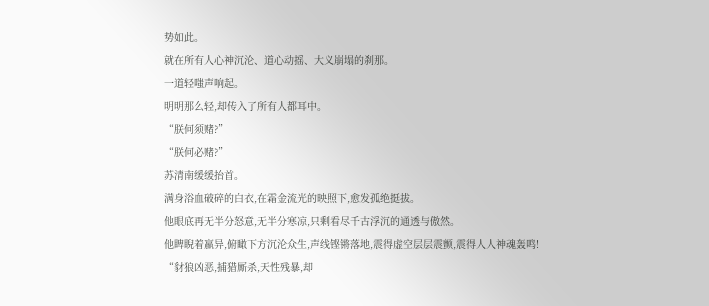势如此。
就在所有人心神沉沦、道心动摇、大义崩塌的刹那。
一道轻嗤声响起。
明明那么轻,却传入了所有人都耳中。
“朕何须赌?”
“朕何必赌?”
苏清南缓缓抬首。
满身浴血破碎的白衣,在霜金流光的映照下,愈发孤绝挺拔。
他眼底再无半分怒意,无半分寒凉,只剩看尽千古浮沉的通透与傲然。
他睥睨着嬴异,俯瞰下方沉沦众生,声线铿锵落地,震得虚空层层震颤,震得人人神魂轰鸣!
“豺狼凶恶,捕猎厮杀,天性残暴,却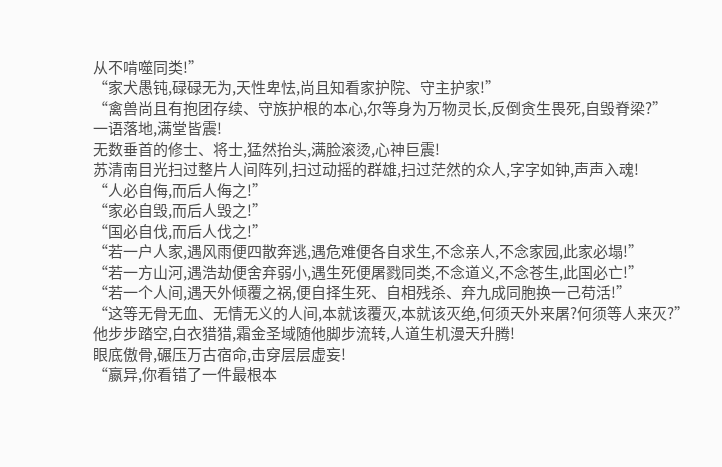从不啃噬同类!”
“家犬愚钝,碌碌无为,天性卑怯,尚且知看家护院、守主护家!”
“禽兽尚且有抱团存续、守族护根的本心,尔等身为万物灵长,反倒贪生畏死,自毁脊梁?”
一语落地,满堂皆震!
无数垂首的修士、将士,猛然抬头,满脸滚烫,心神巨震!
苏清南目光扫过整片人间阵列,扫过动摇的群雄,扫过茫然的众人,字字如钟,声声入魂!
“人必自侮,而后人侮之!”
“家必自毁,而后人毁之!”
“国必自伐,而后人伐之!”
“若一户人家,遇风雨便四散奔逃,遇危难便各自求生,不念亲人,不念家园,此家必塌!”
“若一方山河,遇浩劫便舍弃弱小,遇生死便屠戮同类,不念道义,不念苍生,此国必亡!”
“若一个人间,遇天外倾覆之祸,便自择生死、自相残杀、弃九成同胞换一己苟活!”
“这等无骨无血、无情无义的人间,本就该覆灭,本就该灭绝,何须天外来屠?何须等人来灭?”
他步步踏空,白衣猎猎,霜金圣域随他脚步流转,人道生机漫天升腾!
眼底傲骨,碾压万古宿命,击穿层层虚妄!
“嬴异,你看错了一件最根本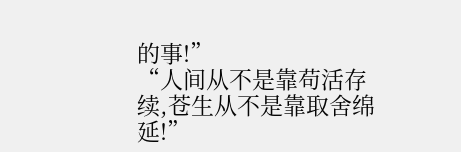的事!”
“人间从不是靠苟活存续,苍生从不是靠取舍绵延!”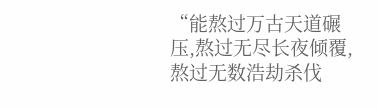“能熬过万古天道碾压,熬过无尽长夜倾覆,熬过无数浩劫杀伐